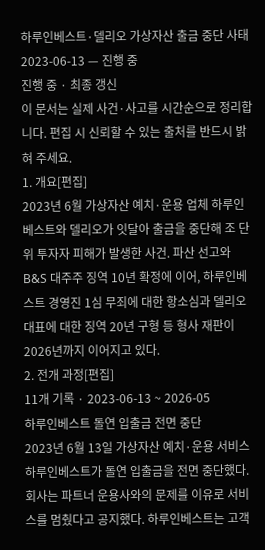하루인베스트·델리오 가상자산 출금 중단 사태
2023-06-13 — 진행 중
진행 중 · 최종 갱신
이 문서는 실제 사건·사고를 시간순으로 정리합니다. 편집 시 신뢰할 수 있는 출처를 반드시 밝혀 주세요.
1. 개요[편집]
2023년 6월 가상자산 예치·운용 업체 하루인베스트와 델리오가 잇달아 출금을 중단해 조 단위 투자자 피해가 발생한 사건. 파산 선고와 B&S 대주주 징역 10년 확정에 이어, 하루인베스트 경영진 1심 무죄에 대한 항소심과 델리오 대표에 대한 징역 20년 구형 등 형사 재판이 2026년까지 이어지고 있다.
2. 전개 과정[편집]
11개 기록 · 2023-06-13 ~ 2026-05
하루인베스트 돌연 입출금 전면 중단
2023년 6월 13일 가상자산 예치·운용 서비스 하루인베스트가 돌연 입출금을 전면 중단했다. 회사는 파트너 운용사와의 문제를 이유로 서비스를 멈췄다고 공지했다. 하루인베스트는 고객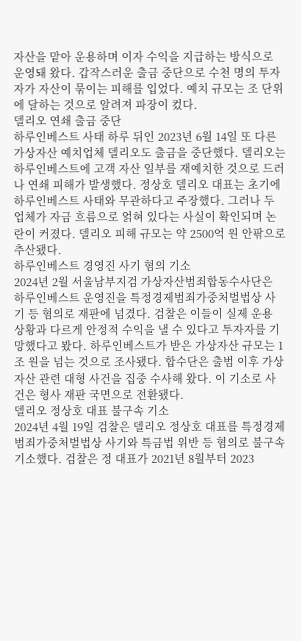자산을 맡아 운용하며 이자 수익을 지급하는 방식으로 운영돼 왔다. 갑작스러운 출금 중단으로 수천 명의 투자자가 자산이 묶이는 피해를 입었다. 예치 규모는 조 단위에 달하는 것으로 알려져 파장이 컸다.
델리오 연쇄 출금 중단
하루인베스트 사태 하루 뒤인 2023년 6월 14일 또 다른 가상자산 예치업체 델리오도 출금을 중단했다. 델리오는 하루인베스트에 고객 자산 일부를 재예치한 것으로 드러나 연쇄 피해가 발생했다. 정상호 델리오 대표는 초기에 하루인베스트 사태와 무관하다고 주장했다. 그러나 두 업체가 자금 흐름으로 얽혀 있다는 사실이 확인되며 논란이 커졌다. 델리오 피해 규모는 약 2500억 원 안팎으로 추산됐다.
하루인베스트 경영진 사기 혐의 기소
2024년 2월 서울남부지검 가상자산범죄합동수사단은 하루인베스트 운영진을 특정경제범죄가중처벌법상 사기 등 혐의로 재판에 넘겼다. 검찰은 이들이 실제 운용 상황과 다르게 안정적 수익을 낼 수 있다고 투자자를 기망했다고 봤다. 하루인베스트가 받은 가상자산 규모는 1조 원을 넘는 것으로 조사됐다. 합수단은 출범 이후 가상자산 관련 대형 사건을 집중 수사해 왔다. 이 기소로 사건은 형사 재판 국면으로 전환됐다.
델리오 정상호 대표 불구속 기소
2024년 4월 19일 검찰은 델리오 정상호 대표를 특정경제범죄가중처벌법상 사기와 특금법 위반 등 혐의로 불구속 기소했다. 검찰은 정 대표가 2021년 8월부터 2023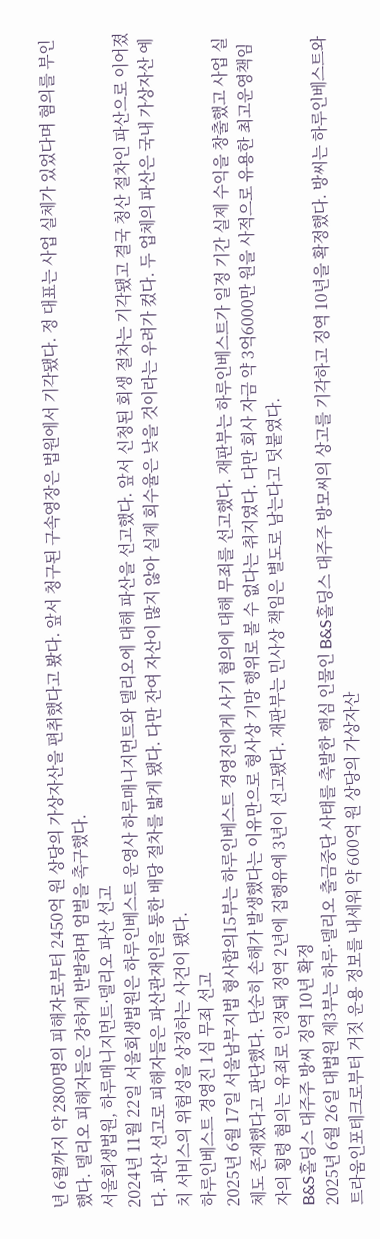년 6월까지 약 2800명의 피해자로부터 2450억 원 상당의 가상자산을 편취했다고 봤다. 앞서 청구된 구속영장은 법원에서 기각됐다. 정 대표는 사업 실체가 있었다며 혐의를 부인했다. 델리오 피해자들은 강하게 반발하며 엄벌을 촉구했다.
서울회생법원, 하루매니지먼트·델리오 파산 선고
2024년 11월 22일 서울회생법원은 하루인베스트 운영사 하루매니지먼트와 델리오에 대해 파산을 선고했다. 앞서 신청된 회생 절차는 기각됐고 결국 청산 절차인 파산으로 이어졌다. 파산 선고로 피해자들은 파산관재인을 통한 배당 절차를 밟게 됐다. 다만 잔여 자산이 많지 않아 실제 회수율은 낮을 것이라는 우려가 컸다. 두 업체의 파산은 국내 가상자산 예치 서비스의 위험성을 상징하는 사건이 됐다.
하루인베스트 경영진 1심 무죄 선고
2025년 6월 17일 서울남부지법 형사합의15부는 하루인베스트 경영진에게 사기 혐의에 대해 무죄를 선고했다. 재판부는 하루인베스트가 일정 기간 실제 수익을 창출했고 사업 실체도 존재했다고 판단했다. 단순히 손해가 발생했다는 이유만으로 형사상 기망 행위로 볼 수 없다는 취지였다. 다만 회사 자금 약 3억6000만 원을 사적으로 유용한 최고운영책임자의 횡령 혐의는 유죄로 인정돼 징역 2년에 집행유예 3년이 선고됐다. 재판부는 민사상 책임은 별도로 남는다고 덧붙였다.
B&S홀딩스 대주주 방씨 징역 10년 확정
2025년 6월 26일 대법원 제3부는 하루·델리오 출금중단 사태를 촉발한 핵심 인물인 B&S홀딩스 대주주 방모씨의 상고를 기각하고 징역 10년을 확정했다. 방씨는 하루인베스트와 트라움인포테크로부터 거짓 운용 정보를 내세워 약 600억 원 상당의 가상자산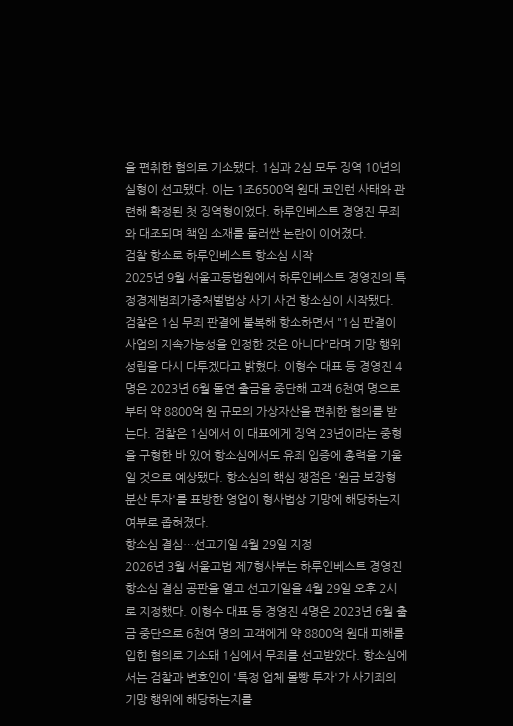을 편취한 혐의로 기소됐다. 1심과 2심 모두 징역 10년의 실형이 선고됐다. 이는 1조6500억 원대 코인런 사태와 관련해 확정된 첫 징역형이었다. 하루인베스트 경영진 무죄와 대조되며 책임 소재를 둘러싼 논란이 이어졌다.
검찰 항소로 하루인베스트 항소심 시작
2025년 9월 서울고등법원에서 하루인베스트 경영진의 특정경제범죄가중처벌법상 사기 사건 항소심이 시작됐다. 검찰은 1심 무죄 판결에 불복해 항소하면서 "1심 판결이 사업의 지속가능성을 인정한 것은 아니다"라며 기망 행위 성립을 다시 다투겠다고 밝혔다. 이형수 대표 등 경영진 4명은 2023년 6월 돌연 출금을 중단해 고객 6천여 명으로부터 약 8800억 원 규모의 가상자산을 편취한 혐의를 받는다. 검찰은 1심에서 이 대표에게 징역 23년이라는 중형을 구형한 바 있어 항소심에서도 유죄 입증에 총력을 기울일 것으로 예상됐다. 항소심의 핵심 쟁점은 '원금 보장형 분산 투자'를 표방한 영업이 형사법상 기망에 해당하는지 여부로 좁혀졌다.
항소심 결심…선고기일 4월 29일 지정
2026년 3월 서울고법 제7형사부는 하루인베스트 경영진 항소심 결심 공판을 열고 선고기일을 4월 29일 오후 2시로 지정했다. 이형수 대표 등 경영진 4명은 2023년 6월 출금 중단으로 6천여 명의 고객에게 약 8800억 원대 피해를 입힌 혐의로 기소돼 1심에서 무죄를 선고받았다. 항소심에서는 검찰과 변호인이 '특정 업체 몰빵 투자'가 사기죄의 기망 행위에 해당하는지를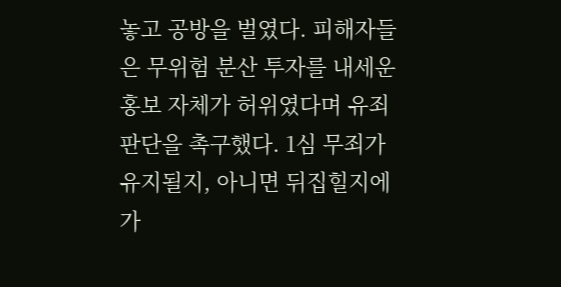놓고 공방을 벌였다. 피해자들은 무위험 분산 투자를 내세운 홍보 자체가 허위였다며 유죄 판단을 촉구했다. 1심 무죄가 유지될지, 아니면 뒤집힐지에 가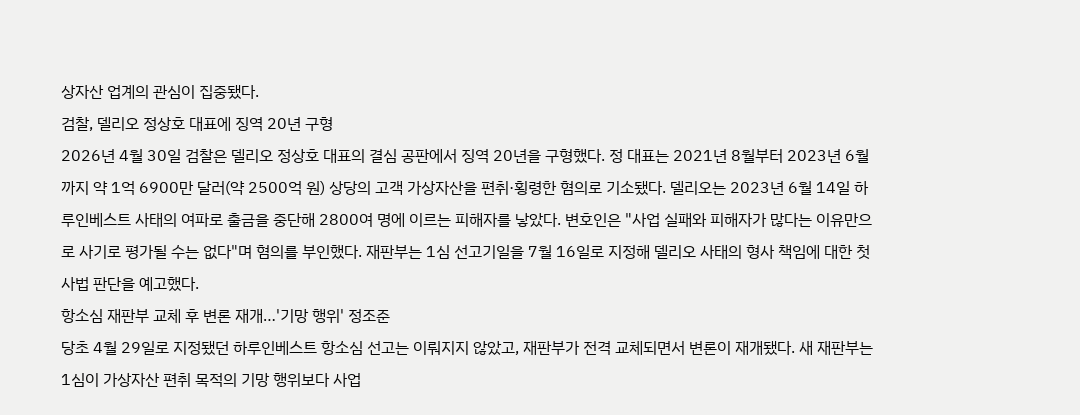상자산 업계의 관심이 집중됐다.
검찰, 델리오 정상호 대표에 징역 20년 구형
2026년 4월 30일 검찰은 델리오 정상호 대표의 결심 공판에서 징역 20년을 구형했다. 정 대표는 2021년 8월부터 2023년 6월까지 약 1억 6900만 달러(약 2500억 원) 상당의 고객 가상자산을 편취·횡령한 혐의로 기소됐다. 델리오는 2023년 6월 14일 하루인베스트 사태의 여파로 출금을 중단해 2800여 명에 이르는 피해자를 낳았다. 변호인은 "사업 실패와 피해자가 많다는 이유만으로 사기로 평가될 수는 없다"며 혐의를 부인했다. 재판부는 1심 선고기일을 7월 16일로 지정해 델리오 사태의 형사 책임에 대한 첫 사법 판단을 예고했다.
항소심 재판부 교체 후 변론 재개…'기망 행위' 정조준
당초 4월 29일로 지정됐던 하루인베스트 항소심 선고는 이뤄지지 않았고, 재판부가 전격 교체되면서 변론이 재개됐다. 새 재판부는 1심이 가상자산 편취 목적의 기망 행위보다 사업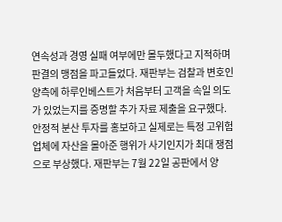연속성과 경영 실패 여부에만 몰두했다고 지적하며 판결의 맹점을 파고들었다. 재판부는 검찰과 변호인 양측에 하루인베스트가 처음부터 고객을 속일 의도가 있었는지를 증명할 추가 자료 제출을 요구했다. 안정적 분산 투자를 홍보하고 실제로는 특정 고위험 업체에 자산을 몰아준 행위가 사기인지가 최대 쟁점으로 부상했다. 재판부는 7월 22일 공판에서 양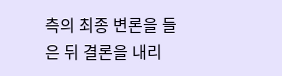측의 최종 변론을 들은 뒤 결론을 내리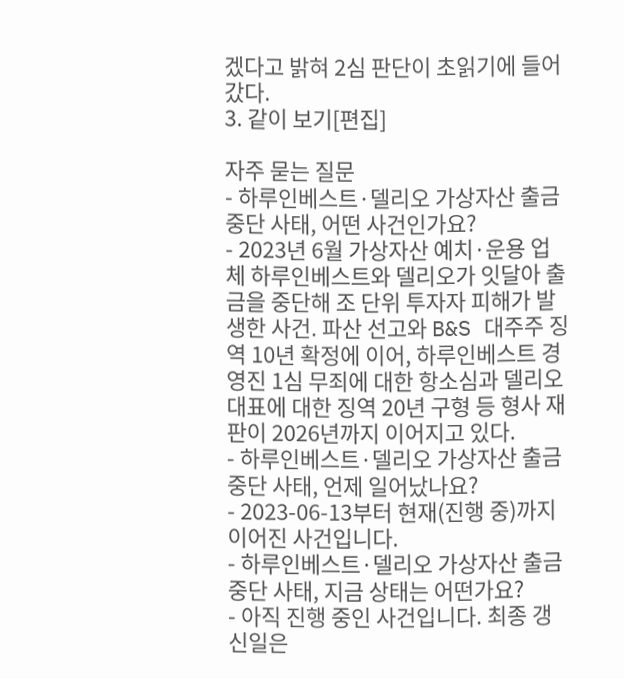겠다고 밝혀 2심 판단이 초읽기에 들어갔다.
3. 같이 보기[편집]

자주 묻는 질문
- 하루인베스트·델리오 가상자산 출금 중단 사태, 어떤 사건인가요?
- 2023년 6월 가상자산 예치·운용 업체 하루인베스트와 델리오가 잇달아 출금을 중단해 조 단위 투자자 피해가 발생한 사건. 파산 선고와 B&S 대주주 징역 10년 확정에 이어, 하루인베스트 경영진 1심 무죄에 대한 항소심과 델리오 대표에 대한 징역 20년 구형 등 형사 재판이 2026년까지 이어지고 있다.
- 하루인베스트·델리오 가상자산 출금 중단 사태, 언제 일어났나요?
- 2023-06-13부터 현재(진행 중)까지 이어진 사건입니다.
- 하루인베스트·델리오 가상자산 출금 중단 사태, 지금 상태는 어떤가요?
- 아직 진행 중인 사건입니다. 최종 갱신일은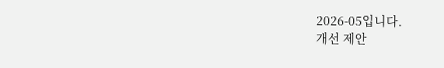2026-05입니다.
개선 제안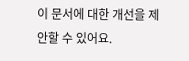이 문서에 대한 개선을 제안할 수 있어요.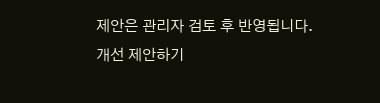제안은 관리자 검토 후 반영됩니다.
개선 제안하기